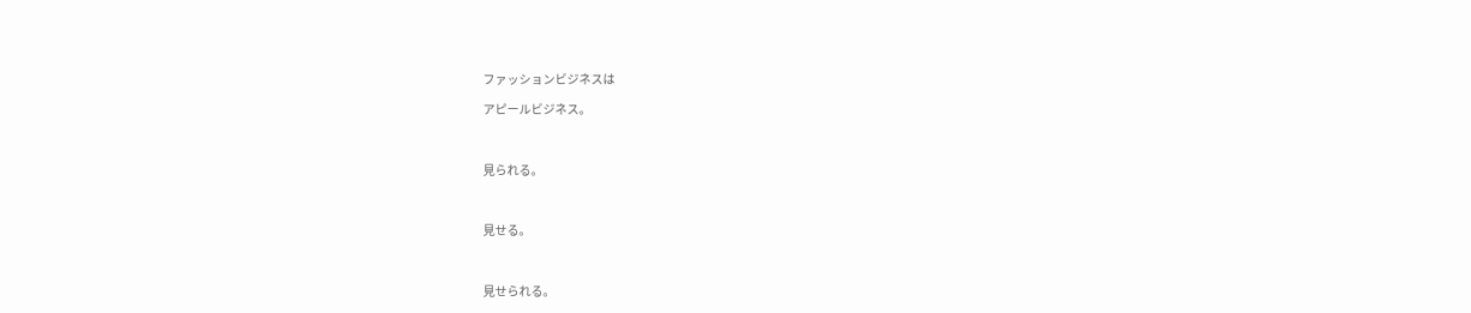ファッションビジネスは

アピールビジネス。



見られる。



見せる。



見せられる。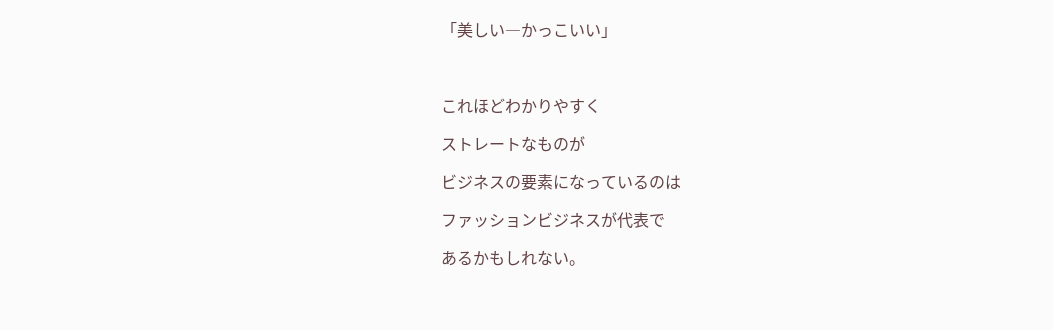「美しい―かっこいい」



これほどわかりやすく

ストレートなものが

ビジネスの要素になっているのは

ファッションビジネスが代表で

あるかもしれない。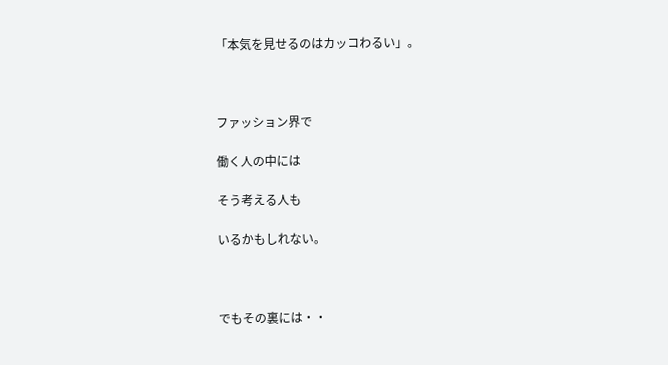「本気を見せるのはカッコわるい」。



ファッション界で

働く人の中には

そう考える人も

いるかもしれない。



でもその裏には・・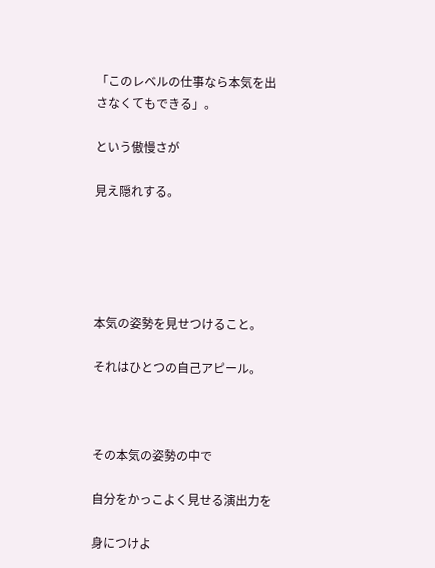「このレベルの仕事なら本気を出さなくてもできる」。

という傲慢さが

見え隠れする。





本気の姿勢を見せつけること。

それはひとつの自己アピール。



その本気の姿勢の中で

自分をかっこよく見せる演出力を

身につけよ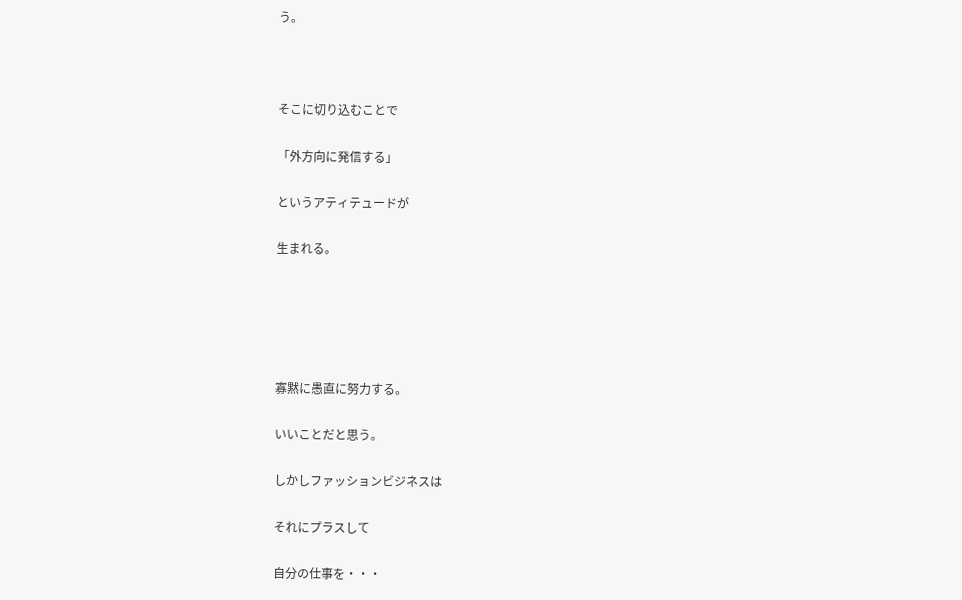う。



そこに切り込むことで

「外方向に発信する」

というアティテュードが

生まれる。





寡黙に愚直に努力する。

いいことだと思う。

しかしファッションビジネスは

それにプラスして

自分の仕事を・・・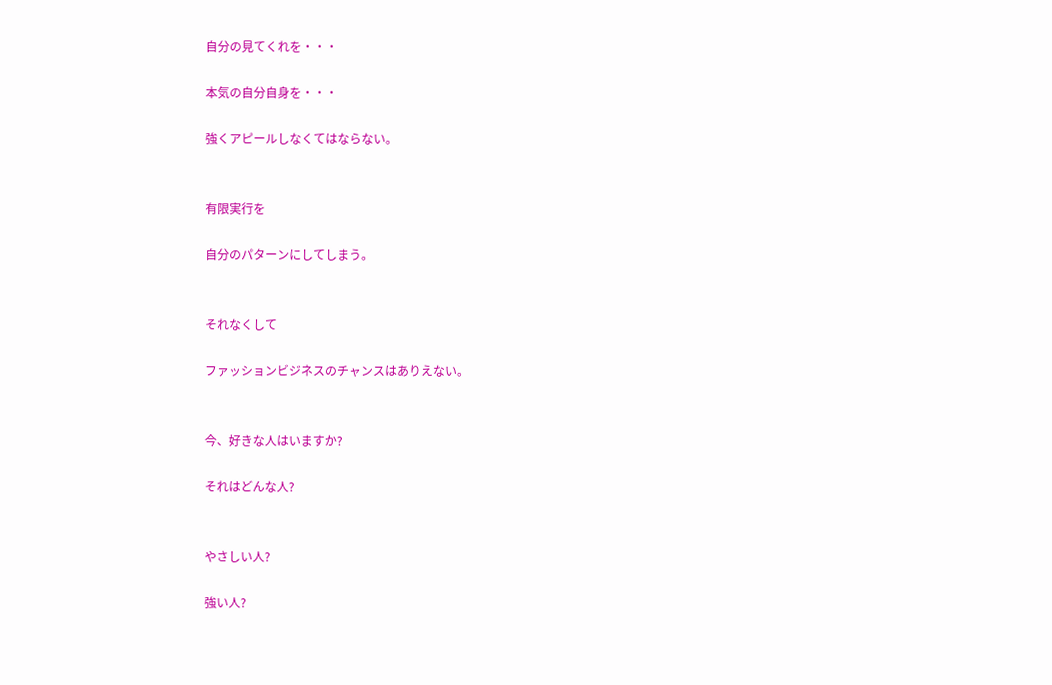自分の見てくれを・・・

本気の自分自身を・・・

強くアピールしなくてはならない。


有限実行を

自分のパターンにしてしまう。


それなくして

ファッションビジネスのチャンスはありえない。


今、好きな人はいますか?

それはどんな人?


やさしい人?

強い人?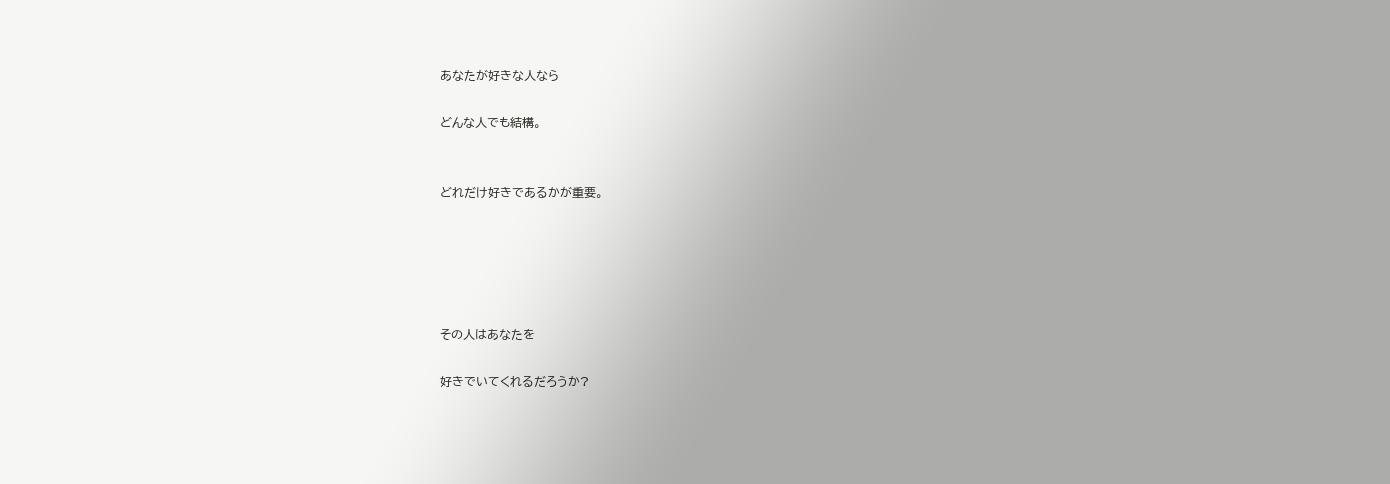あなたが好きな人なら

どんな人でも結構。


どれだけ好きであるかが重要。





その人はあなたを

好きでいてくれるだろうか?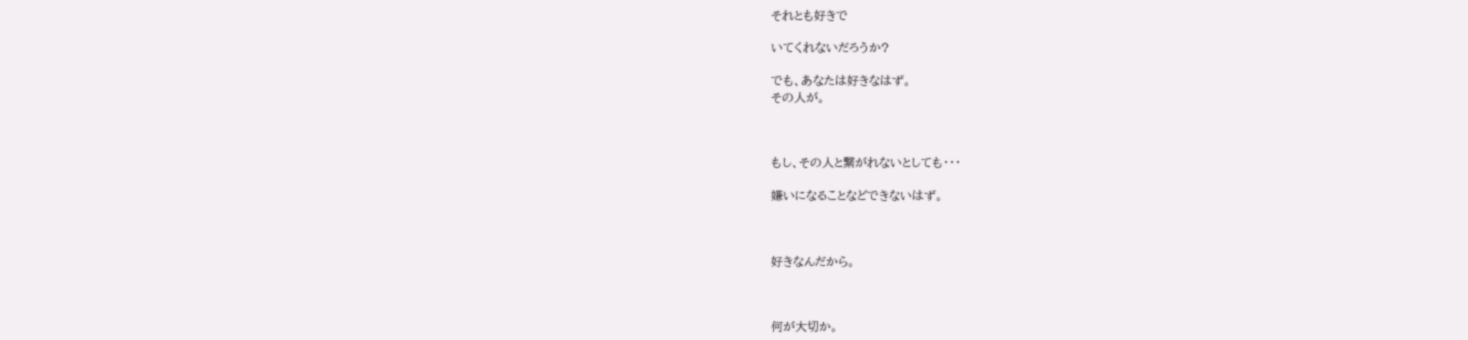それとも好きで

いてくれないだろうか?

でも、あなたは好きなはず。
その人が。



もし、その人と繋がれないとしても・・・

嫌いになることなどできないはず。



好きなんだから。



何が大切か。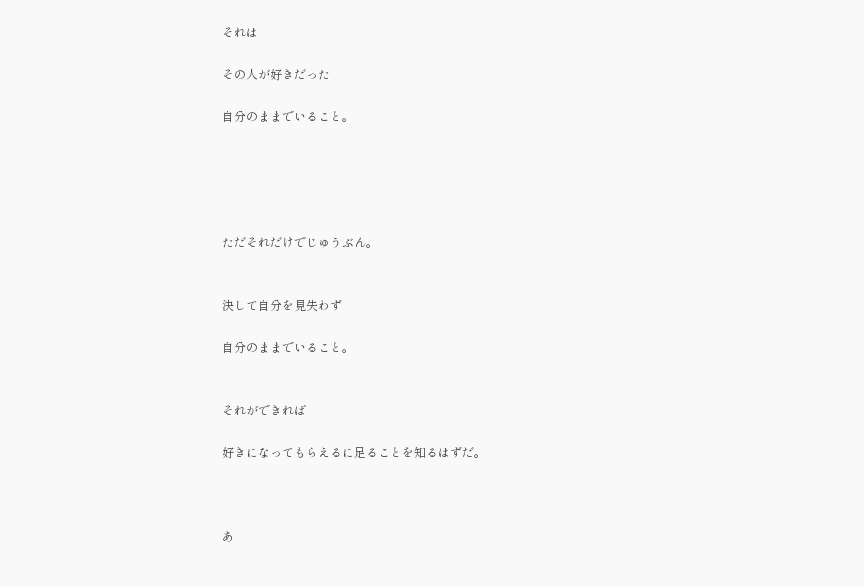それは

その人が好きだった

自分のままでいること。





ただそれだけでじゅうぶん。


決して自分を見失わず

自分のままでいること。


それができれば

好きになってもらえるに足ることを知るはずだ。



あ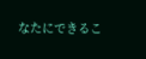なたにできるこ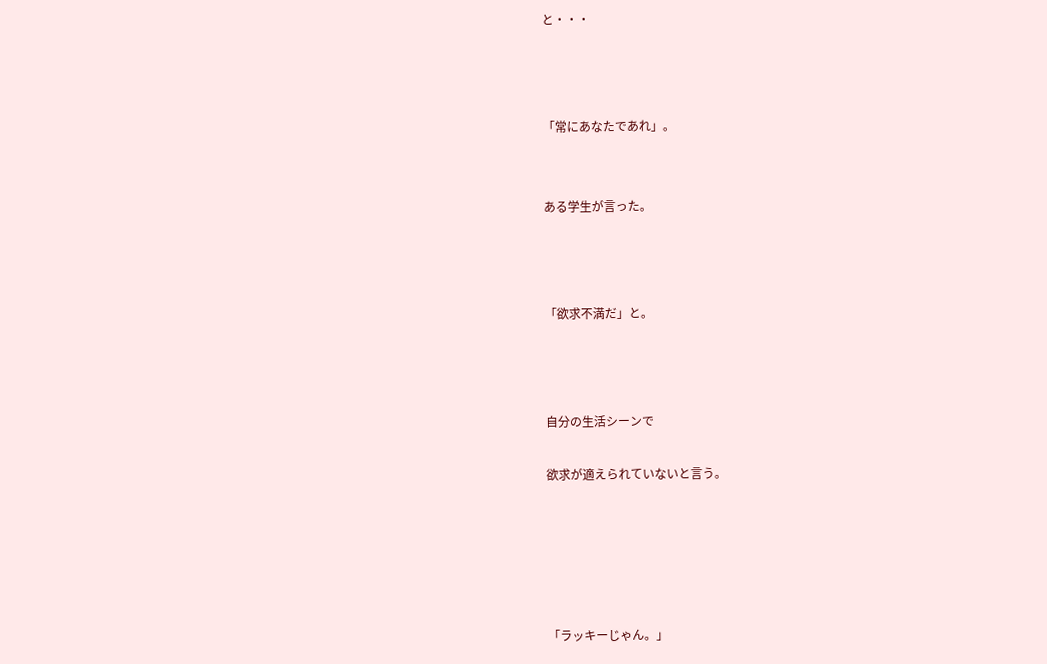と・・・



「常にあなたであれ」。


ある学生が言った。



「欲求不満だ」と。



自分の生活シーンで

欲求が適えられていないと言う。





「ラッキーじゃん。」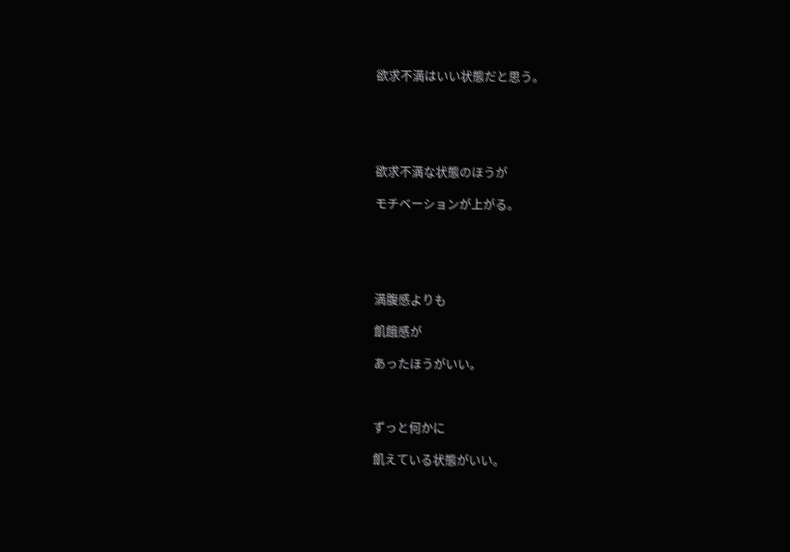欲求不満はいい状態だと思う。





欲求不満な状態のほうが

モチベーションが上がる。





満腹感よりも

飢餓感が

あったほうがいい。



ずっと何かに

飢えている状態がいい。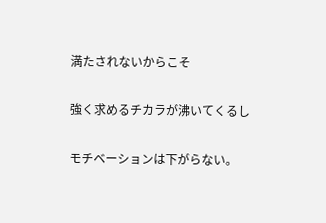満たされないからこそ

強く求めるチカラが沸いてくるし

モチベーションは下がらない。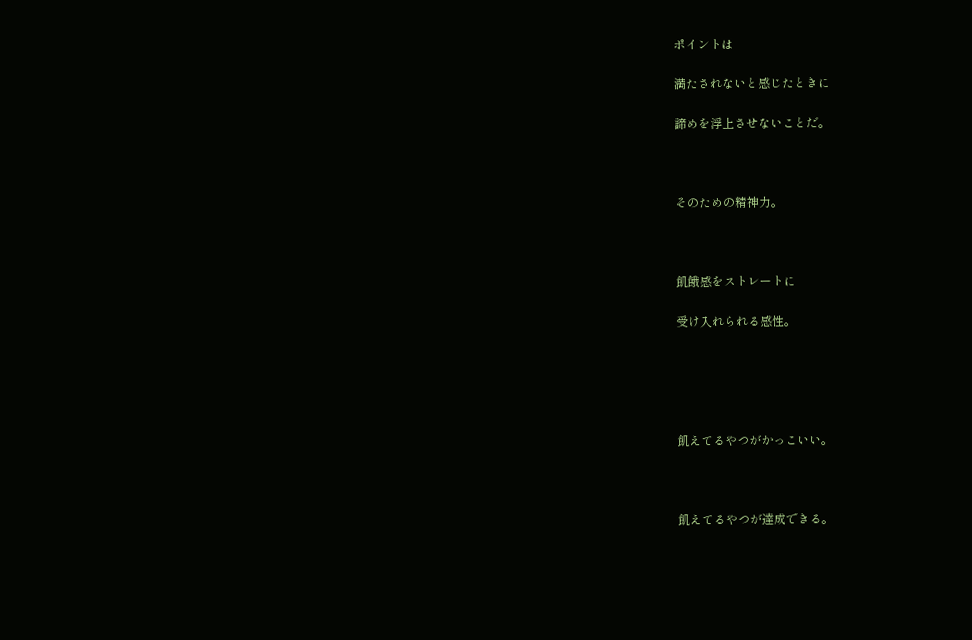ポイントは

満たされないと感じたときに

諦めを浮上させないことだ。



そのための精神力。



飢餓感をストレートに

受け入れられる感性。





飢えてるやつがかっこいい。



飢えてるやつが達成できる。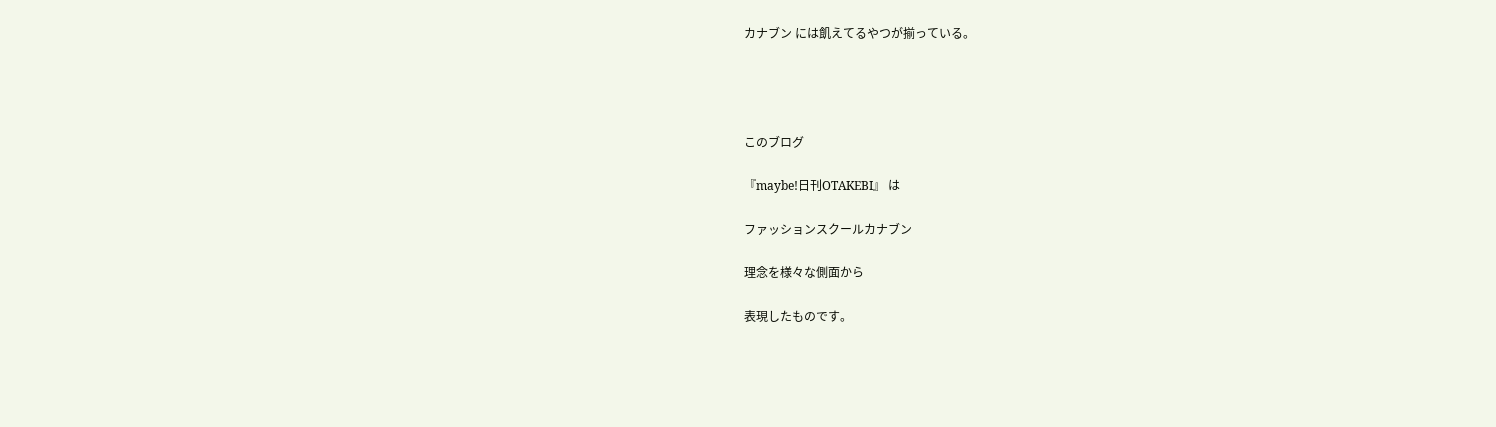カナブン には飢えてるやつが揃っている。




このブログ

『maybe!日刊OTAKEBI』 は

ファッションスクールカナブン

理念を様々な側面から

表現したものです。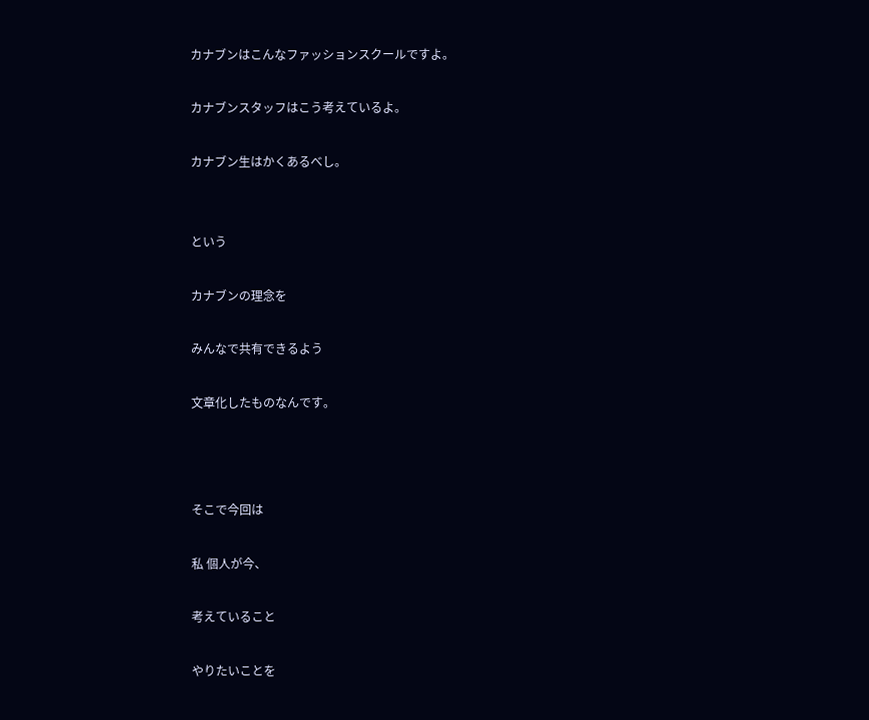カナブンはこんなファッションスクールですよ。

カナブンスタッフはこう考えているよ。

カナブン生はかくあるべし。


という

カナブンの理念を

みんなで共有できるよう

文章化したものなんです。



そこで今回は

私 個人が今、

考えていること

やりたいことを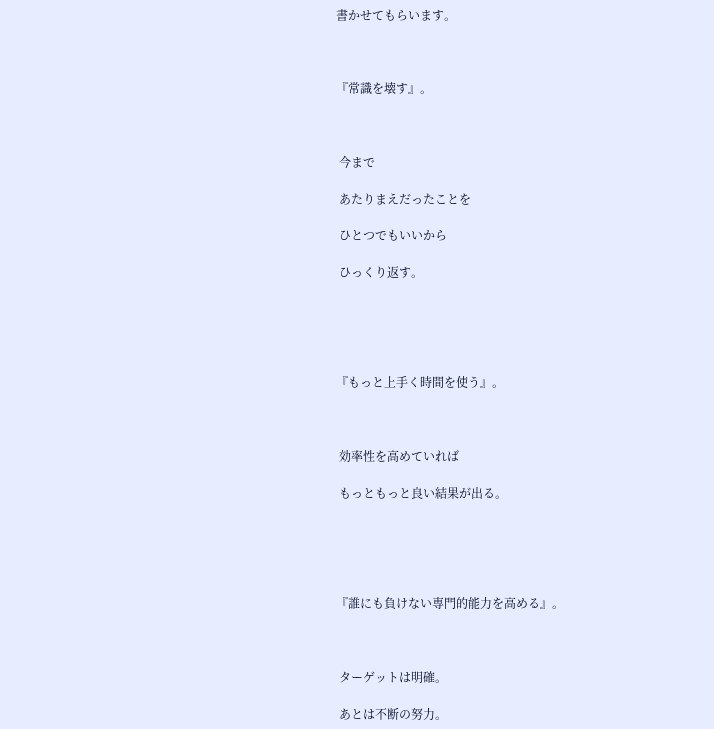書かせてもらいます。



『常識を壊す』。



 今まで

 あたりまえだったことを

 ひとつでもいいから

 ひっくり返す。





『もっと上手く時間を使う』。



 効率性を高めていれば

 もっともっと良い結果が出る。





『誰にも負けない専門的能力を高める』。



 ターゲットは明確。

 あとは不断の努力。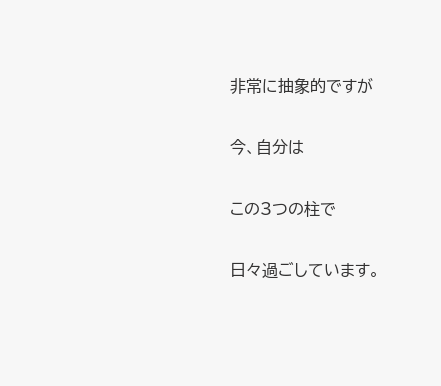非常に抽象的ですが

今、自分は

この3つの柱で

日々過ごしています。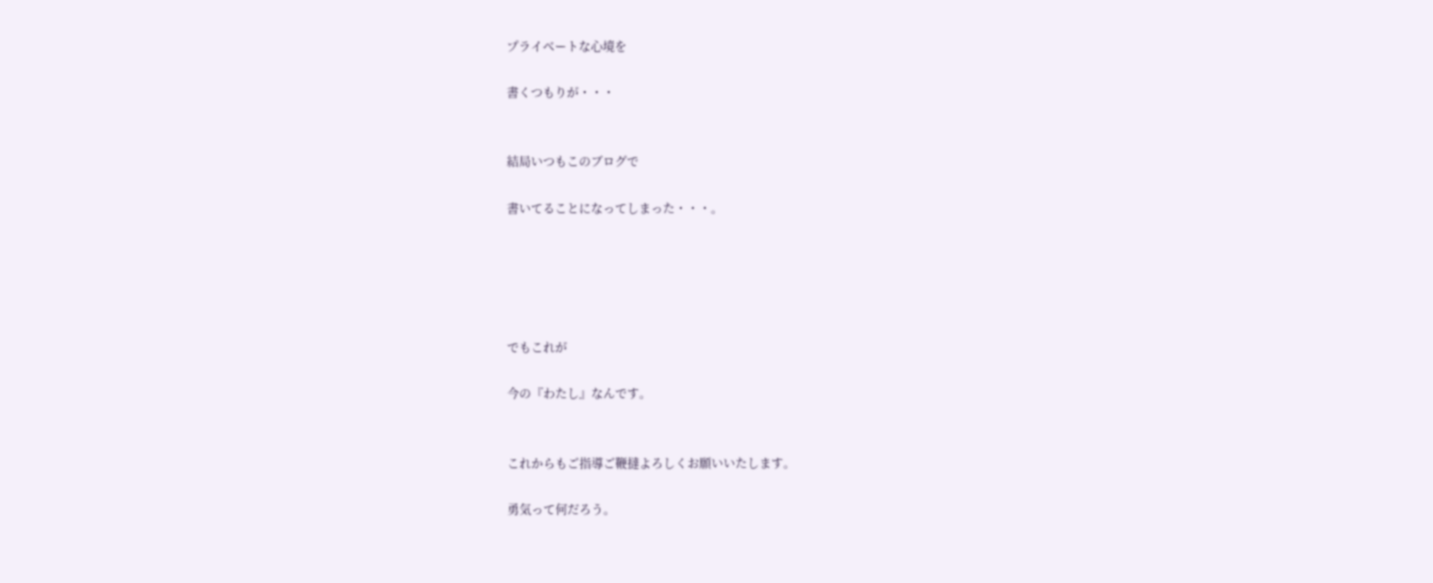プライベートな心境を

書くつもりが・・・


結局いつもこのブログで

書いてることになってしまった・・・。





でもこれが

今の『わたし』なんです。


これからもご指導ご鞭撻よろしくお願いいたします。

勇気って何だろう。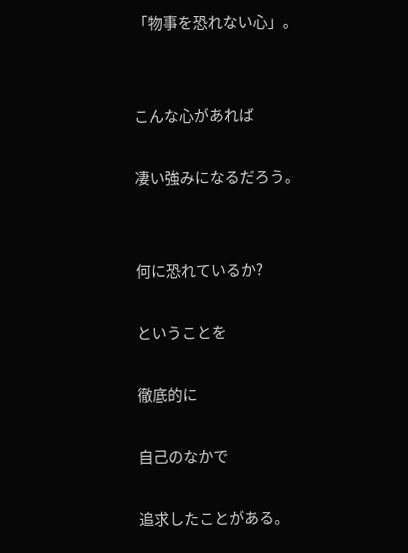「物事を恐れない心」。


こんな心があれば

凄い強みになるだろう。


何に恐れているか?

ということを

徹底的に

自己のなかで

追求したことがある。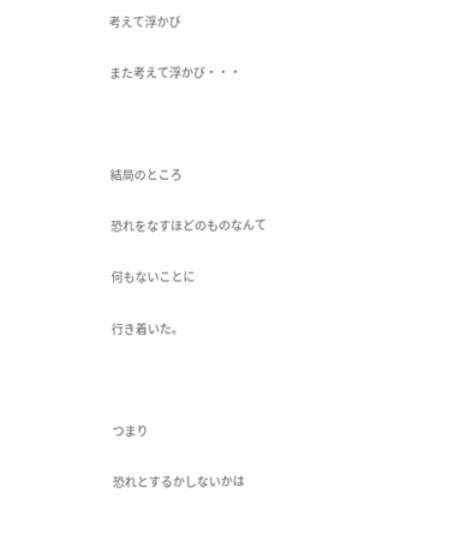考えて浮かび

また考えて浮かび・・・



結局のところ

恐れをなすほどのものなんて

何もないことに

行き着いた。



つまり

恐れとするかしないかは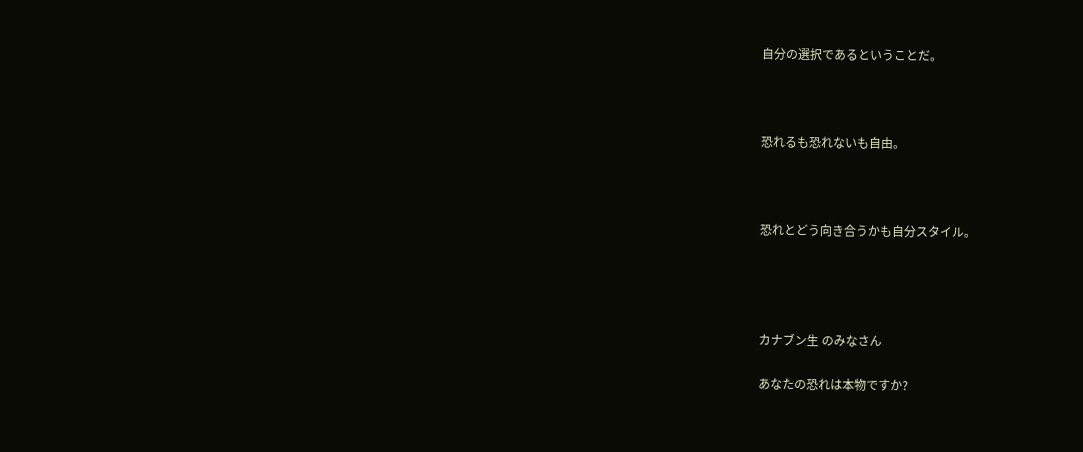自分の選択であるということだ。



恐れるも恐れないも自由。



恐れとどう向き合うかも自分スタイル。




カナブン生 のみなさん

あなたの恐れは本物ですか?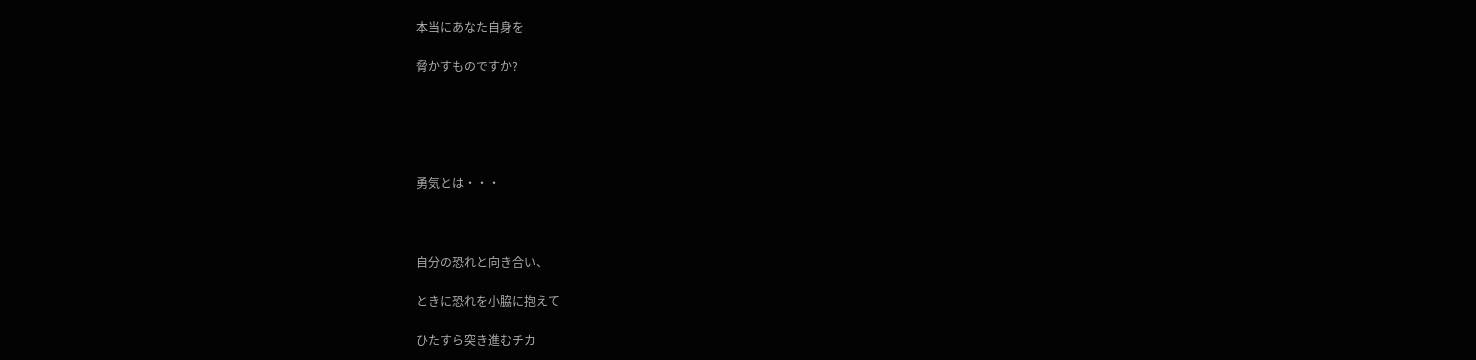本当にあなた自身を

脅かすものですか?





勇気とは・・・



自分の恐れと向き合い、

ときに恐れを小脇に抱えて

ひたすら突き進むチカ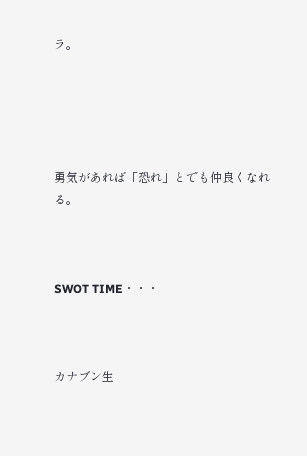ラ。





勇気があれば「恐れ」とでも仲良くなれる。



SWOT TIME・・・



カナブン生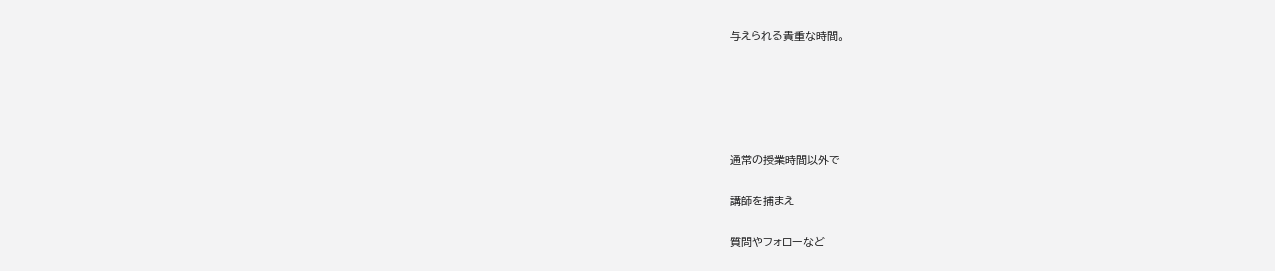与えられる貴重な時間。





通常の授業時間以外で

講師を捕まえ

質問やフォローなど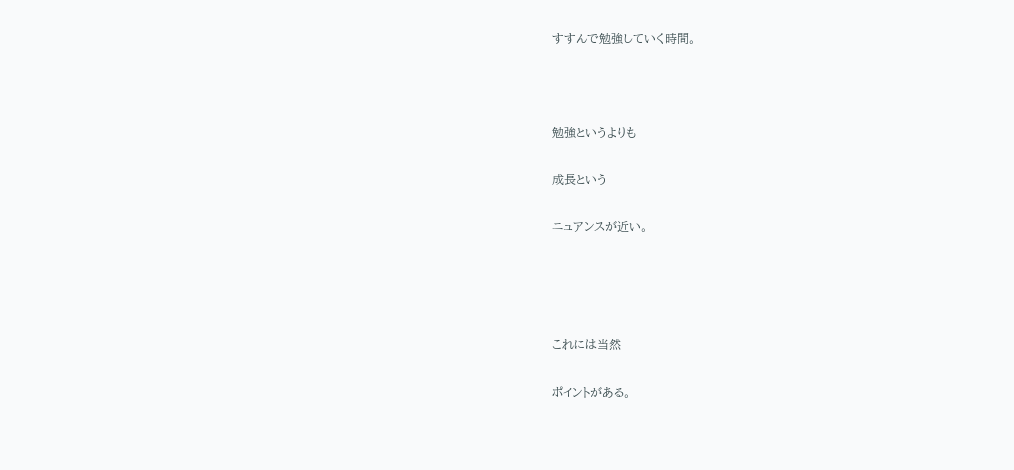すすんで勉強していく時間。



勉強というよりも

成長という

ニュアンスが近い。




これには当然

ポイントがある。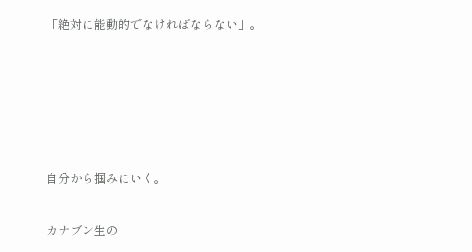「絶対に能動的でなければならない」。





自分から掴みにいく。

カナブン生の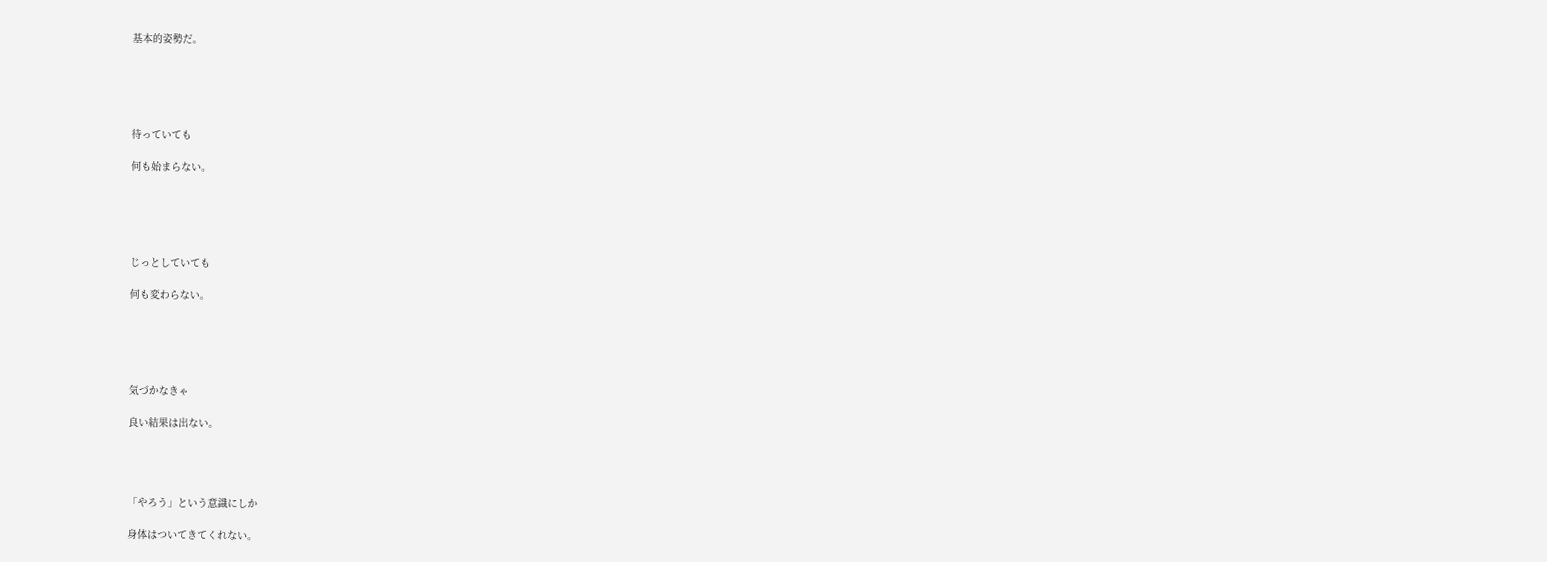基本的姿勢だ。





待っていても

何も始まらない。





じっとしていても

何も変わらない。





気づかなきゃ

良い結果は出ない。




「やろう」という意識にしか

身体はついてきてくれない。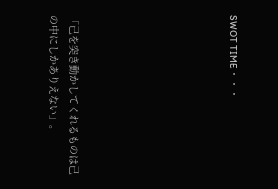SWOT TIME・・・







「己を突き動かしてくれるものは己の中にしかありえない」。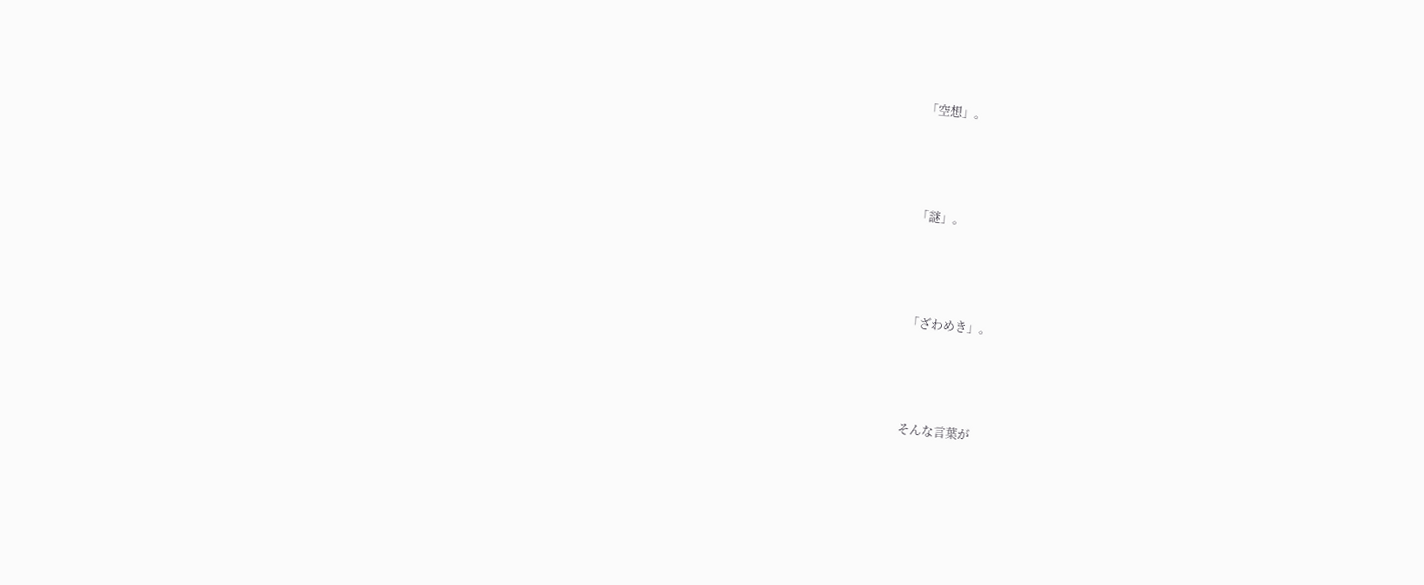「空想」。



「謎」。



「ざわめき」。



そんな言葉が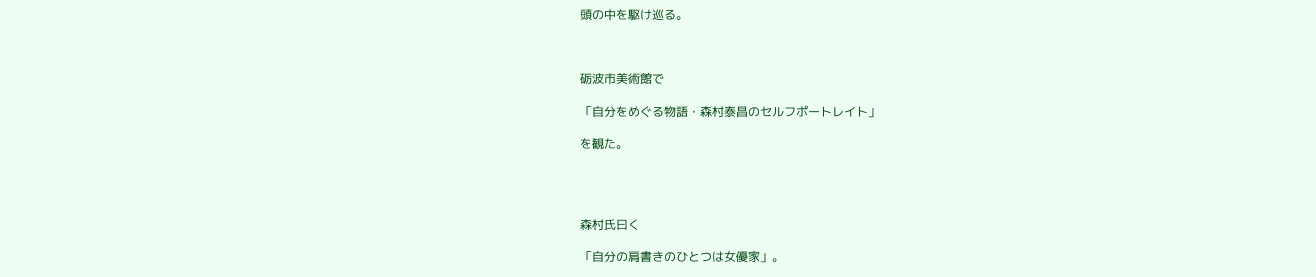頭の中を駆け巡る。



砺波市美術館で

「自分をめぐる物語・森村泰昌のセルフポートレイト」

を観た。




森村氏曰く

「自分の肩書きのひとつは女優家」。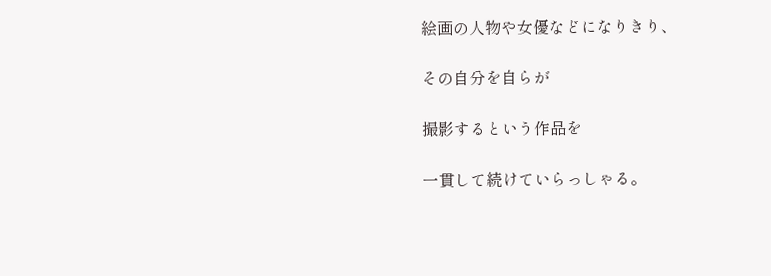絵画の人物や女優などになりきり、

その自分を自らが

撮影するという作品を

一貫して続けていらっしゃる。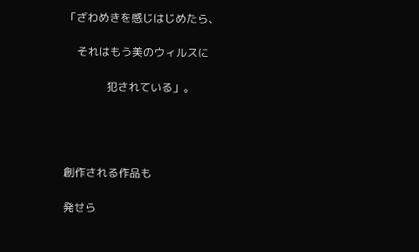「ざわめきを感じはじめたら、

    それはもう美のウィルスに

              犯されている」。




創作される作品も

発せら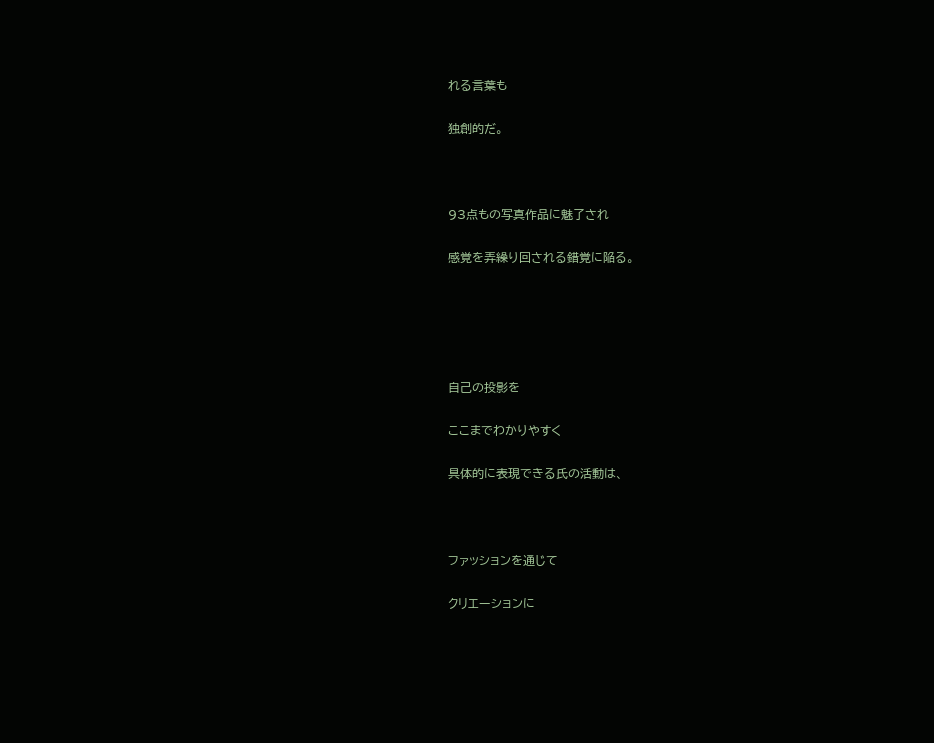れる言葉も

独創的だ。



93点もの写真作品に魅了され

感覚を弄繰り回される錯覚に陥る。





自己の投影を

ここまでわかりやすく

具体的に表現できる氏の活動は、



ファッションを通じて

クリエーションに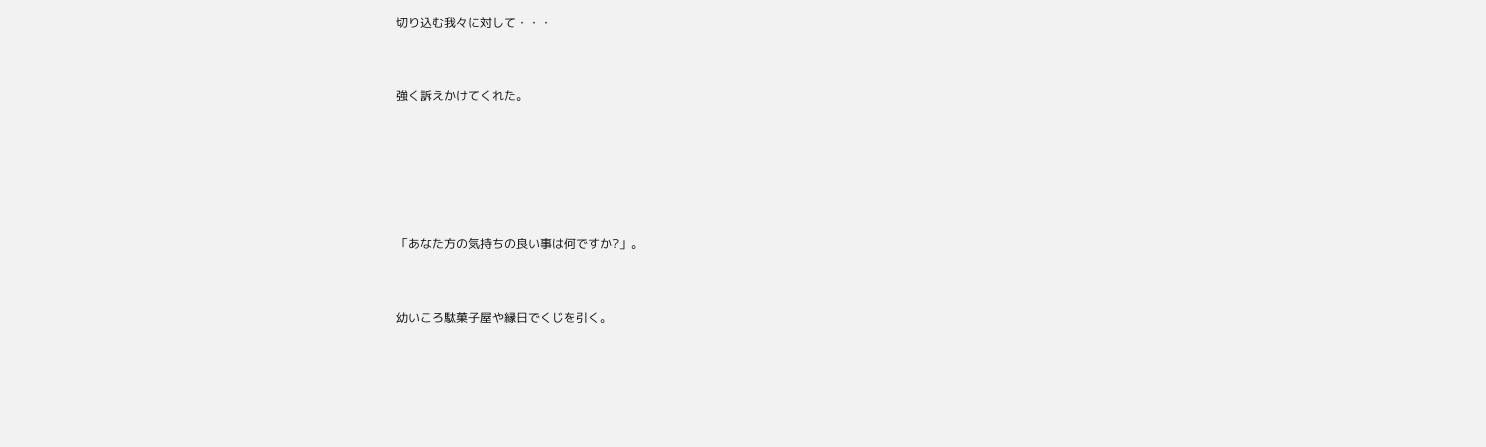切り込む我々に対して・・・


強く訴えかけてくれた。





「あなた方の気持ちの良い事は何ですか?」。


幼いころ駄菓子屋や縁日でくじを引く。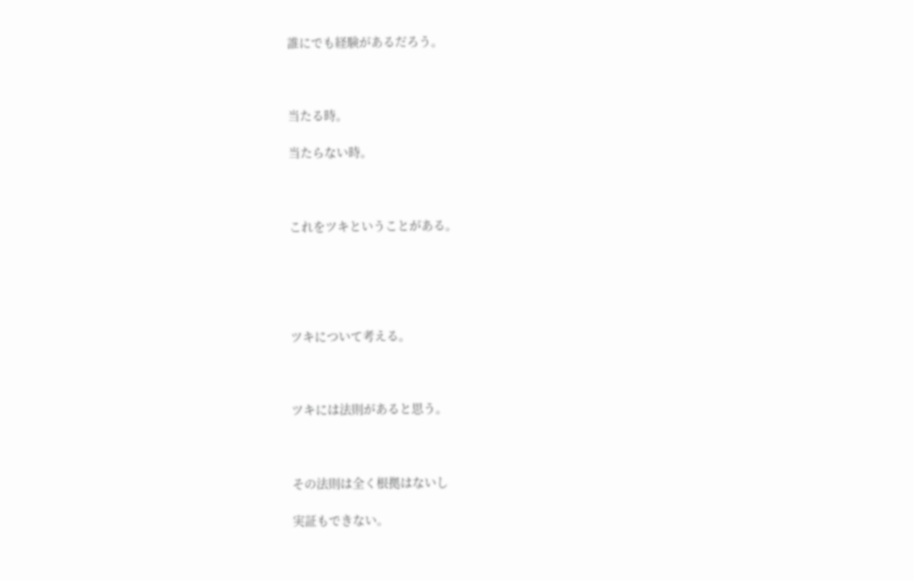誰にでも経験があるだろう。



当たる時。

当たらない時。



これをツキということがある。





ツキについて考える。



ツキには法則があると思う。



その法則は全く根拠はないし

実証もできない。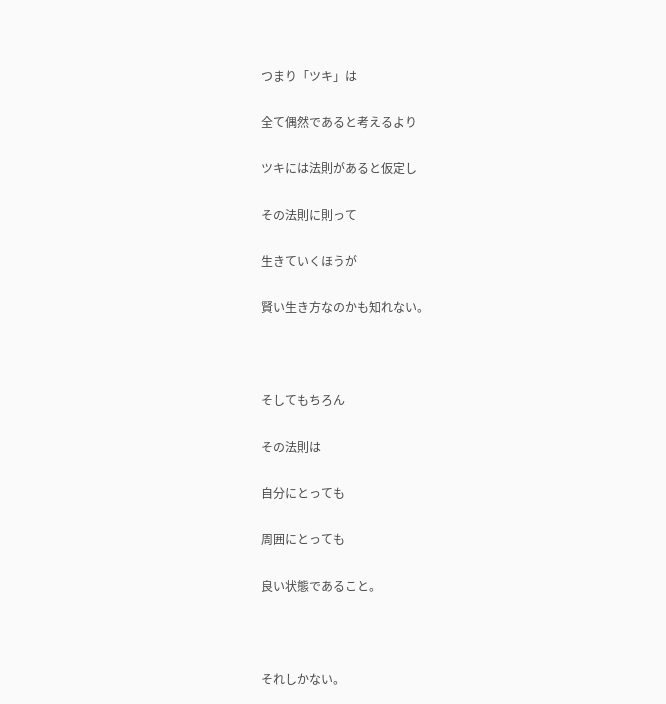つまり「ツキ」は

全て偶然であると考えるより

ツキには法則があると仮定し

その法則に則って

生きていくほうが

賢い生き方なのかも知れない。



そしてもちろん

その法則は

自分にとっても

周囲にとっても

良い状態であること。



それしかない。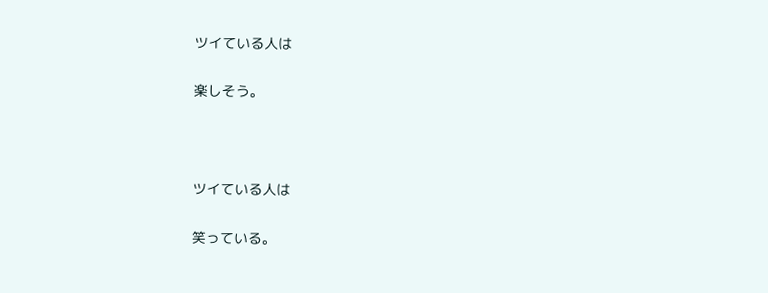ツイている人は

楽しそう。



ツイている人は

笑っている。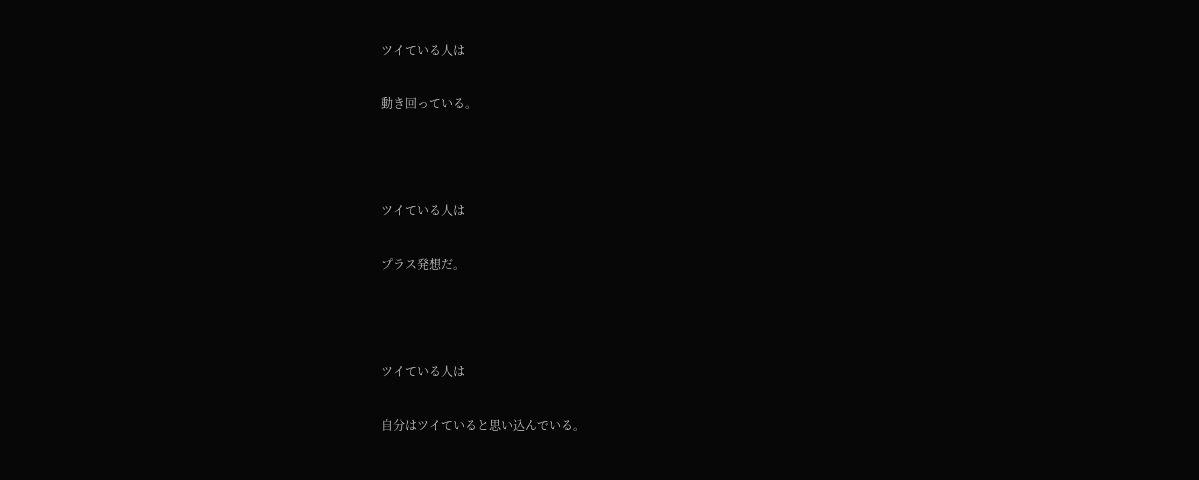ツイている人は

動き回っている。



ツイている人は

プラス発想だ。



ツイている人は

自分はツイていると思い込んでいる。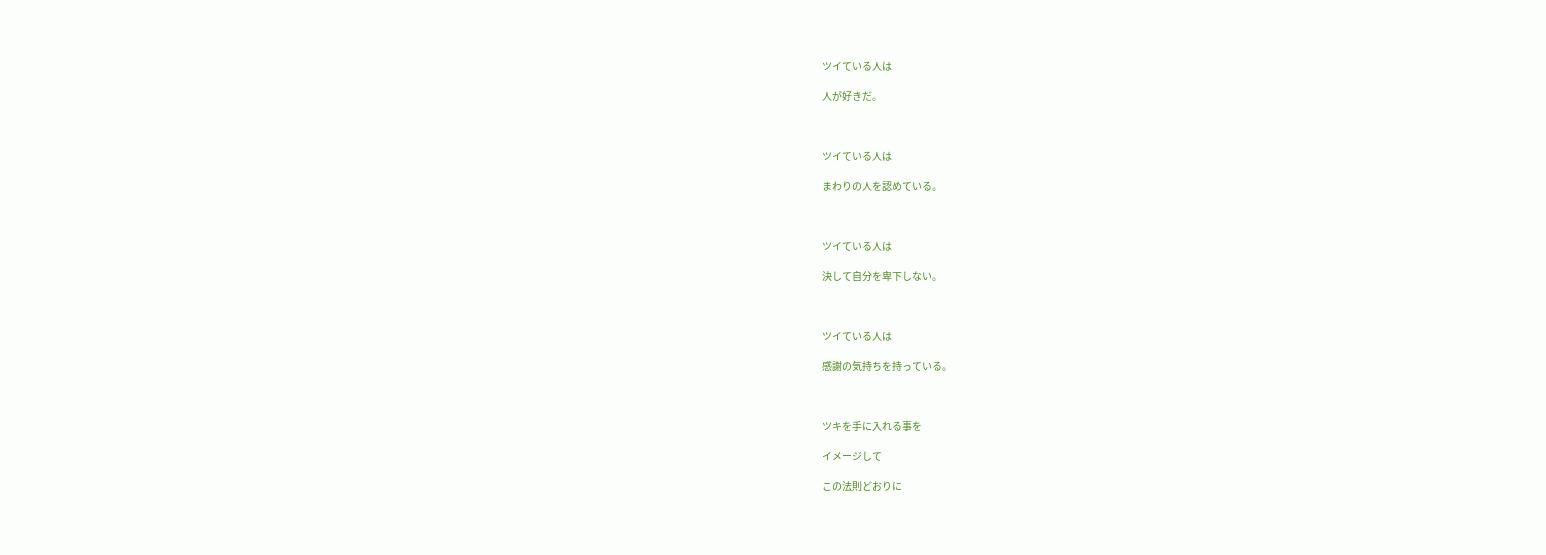ツイている人は

人が好きだ。



ツイている人は

まわりの人を認めている。



ツイている人は

決して自分を卑下しない。



ツイている人は

感謝の気持ちを持っている。



ツキを手に入れる事を

イメージして

この法則どおりに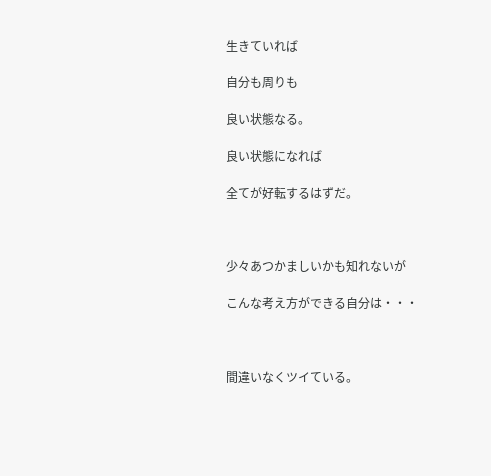生きていれば

自分も周りも

良い状態なる。

良い状態になれば

全てが好転するはずだ。



少々あつかましいかも知れないが

こんな考え方ができる自分は・・・



間違いなくツイている。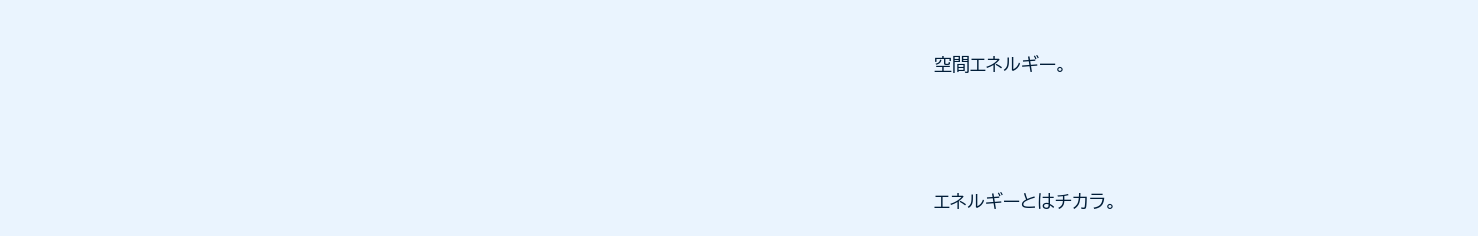空間エネルギー。



エネルギーとはチカラ。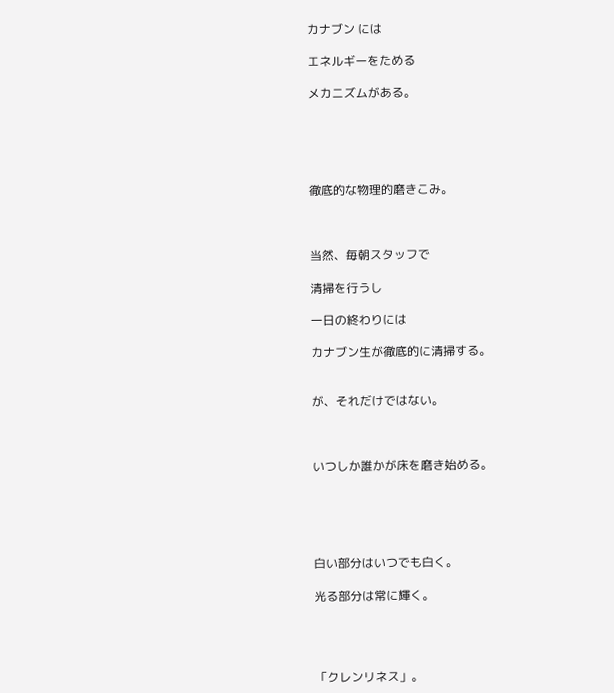カナブン には

エネルギーをためる

メカニズムがある。





徹底的な物理的磨きこみ。



当然、毎朝スタッフで

清掃を行うし

一日の終わりには

カナブン生が徹底的に清掃する。


が、それだけではない。



いつしか誰かが床を磨き始める。





白い部分はいつでも白く。

光る部分は常に輝く。




「クレンリネス」。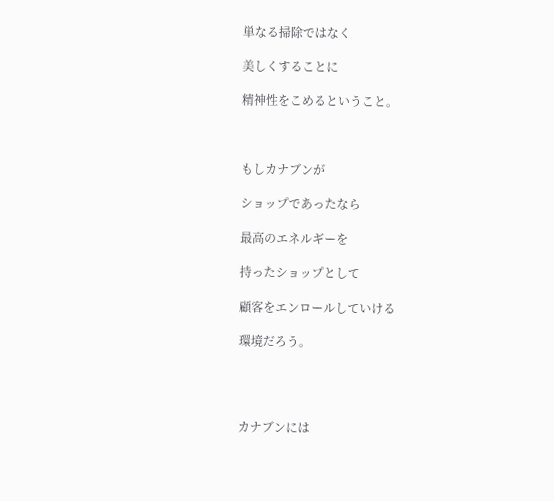単なる掃除ではなく

美しくすることに

精神性をこめるということ。



もしカナブンが

ショップであったなら

最高のエネルギーを

持ったショップとして

顧客をエンロールしていける

環境だろう。




カナブンには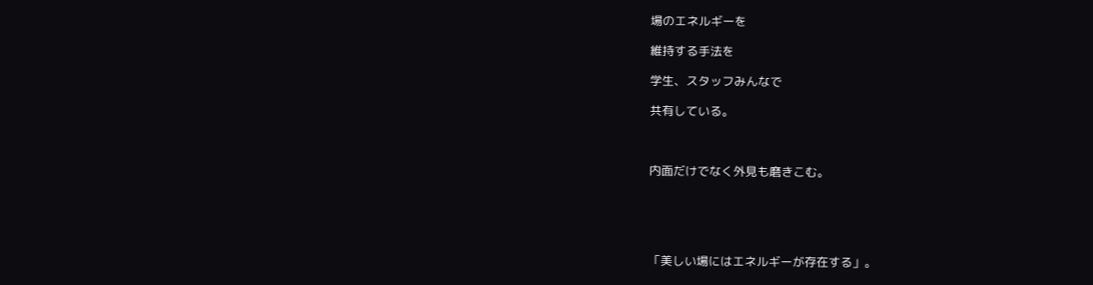場のエネルギーを

維持する手法を

学生、スタッフみんなで

共有している。



内面だけでなく外見も磨きこむ。





「美しい場にはエネルギーが存在する」。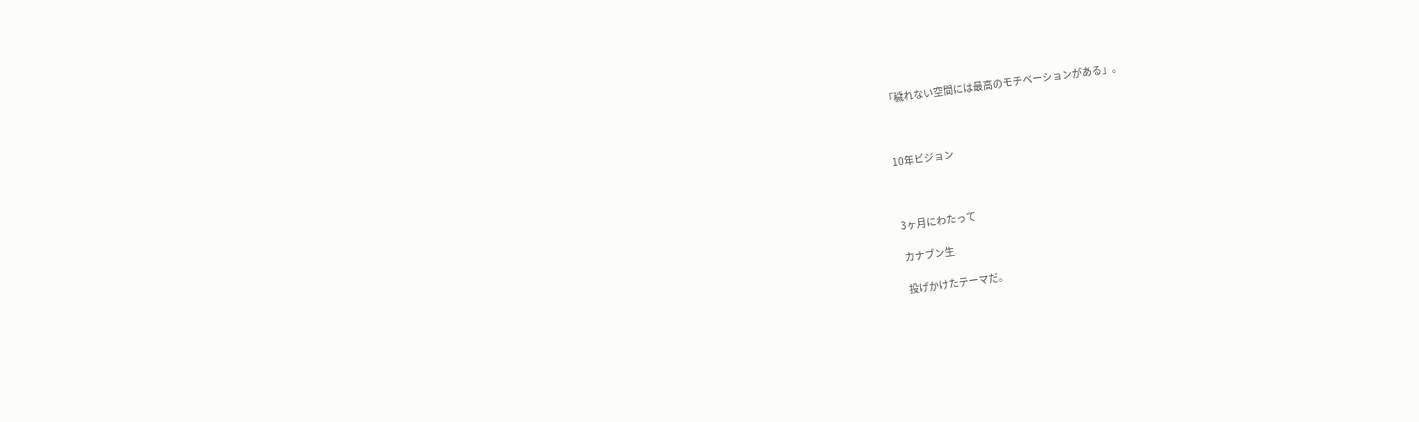「穢れない空間には最高のモチベーションがある」。



10年ビジョン



3ヶ月にわたって

カナブン生

投げかけたテーマだ。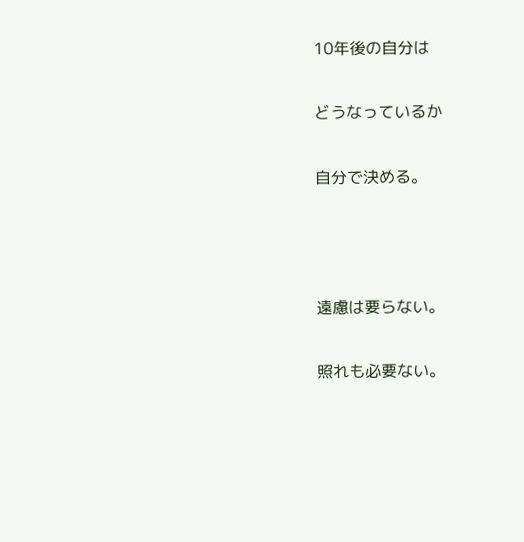10年後の自分は

どうなっているか

自分で決める。



遠慮は要らない。

照れも必要ない。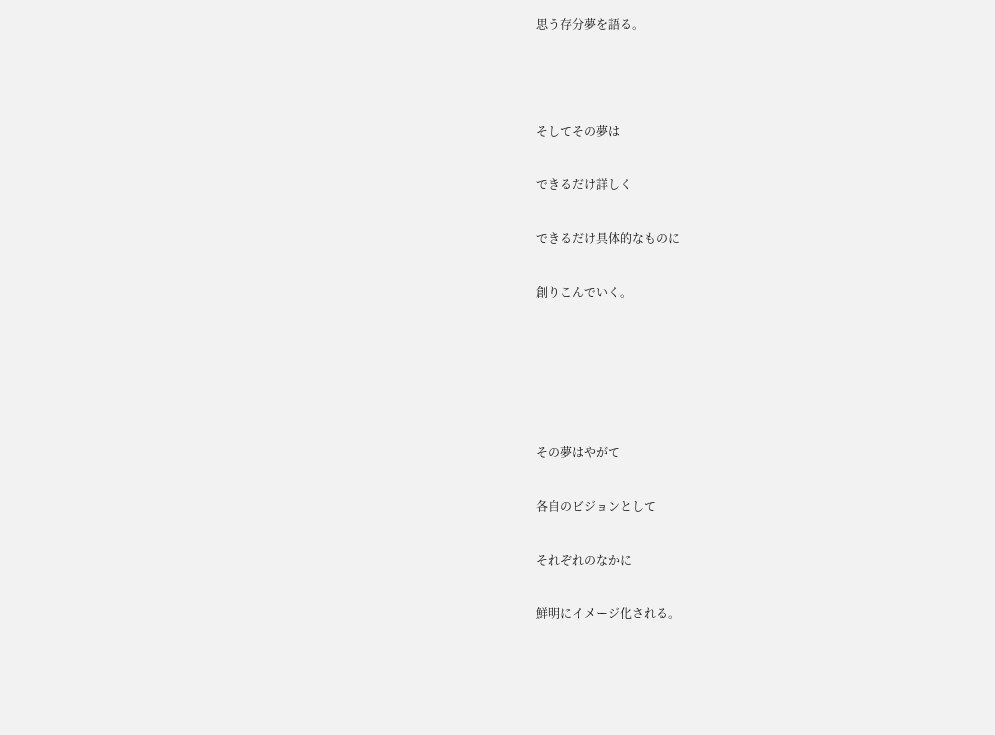思う存分夢を語る。



そしてその夢は

できるだけ詳しく

できるだけ具体的なものに

創りこんでいく。





その夢はやがて

各自のビジョンとして

それぞれのなかに

鮮明にイメージ化される。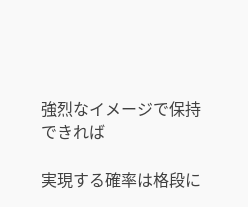強烈なイメージで保持できれば

実現する確率は格段に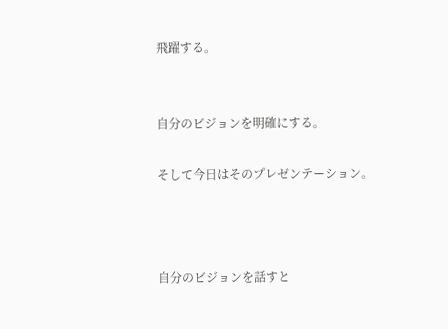飛躍する。


自分のビジョンを明確にする。

そして今日はそのプレゼンテーション。



自分のビジョンを話すと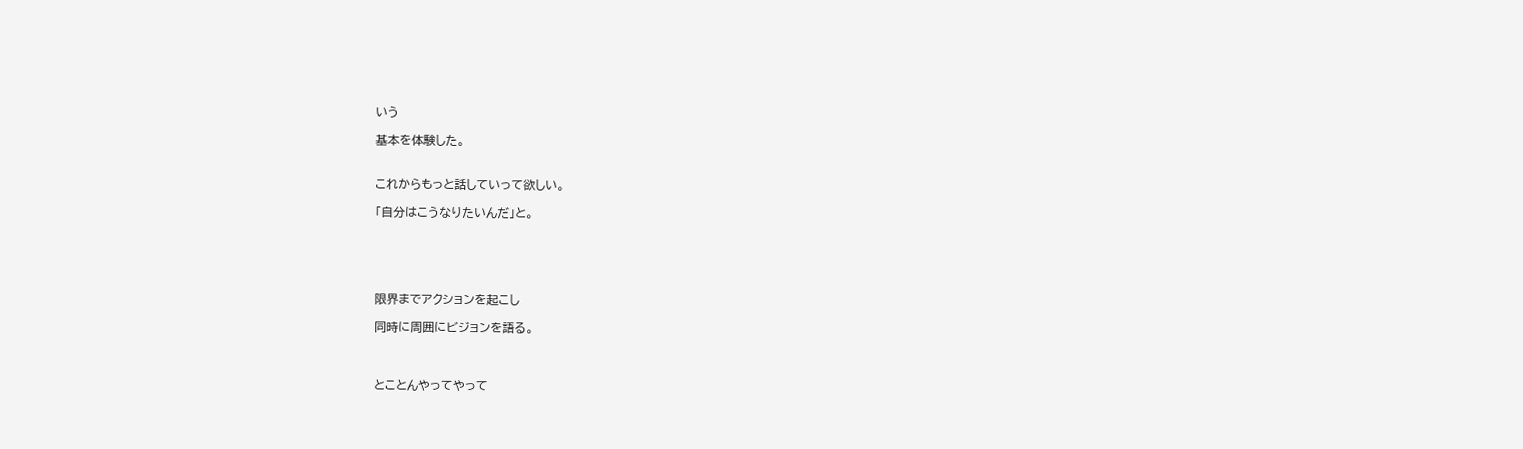いう

基本を体験した。


これからもっと話していって欲しい。

「自分はこうなりたいんだ」と。





限界までアクションを起こし

同時に周囲にビジョンを語る。



とことんやってやって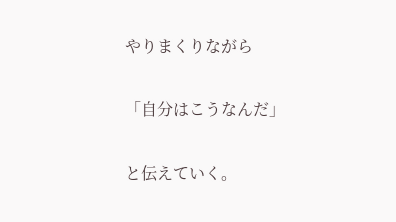やりまくりながら

「自分はこうなんだ」

と伝えていく。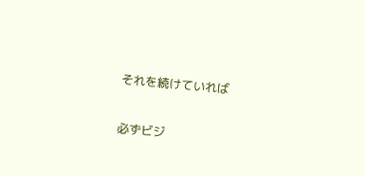それを続けていれば

必ずビジ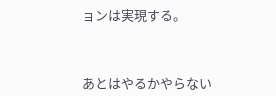ョンは実現する。



あとはやるかやらない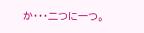か・・・二つに一つ。